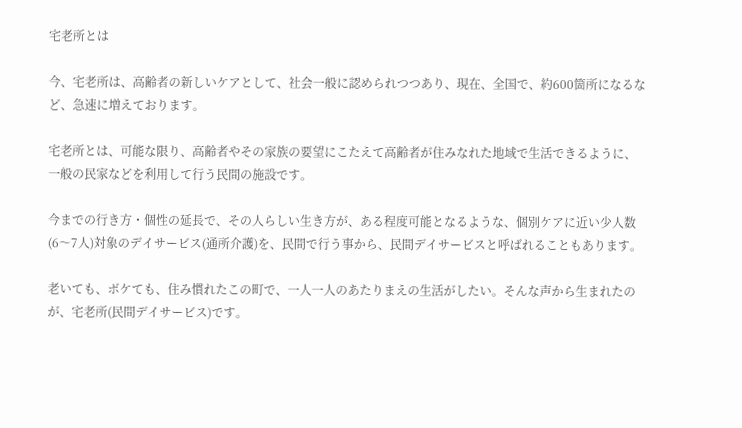宅老所とは

今、宅老所は、高齢者の新しいケアとして、社会一般に認められつつあり、現在、全国で、約600箇所になるなど、急速に増えております。

宅老所とは、可能な限り、高齢者やその家族の要望にこたえて高齢者が住みなれた地域で生活できるように、一般の民家などを利用して行う民間の施設です。

今までの行き方・個性の延長で、その人らしい生き方が、ある程度可能となるような、個別ケアに近い少人数(6〜7人)対象のデイサービス(通所介護)を、民間で行う事から、民間デイサービスと呼ばれることもあります。

老いても、ボケても、住み慣れたこの町で、一人一人のあたりまえの生活がしたい。そんな声から生まれたのが、宅老所(民間デイサービス)です。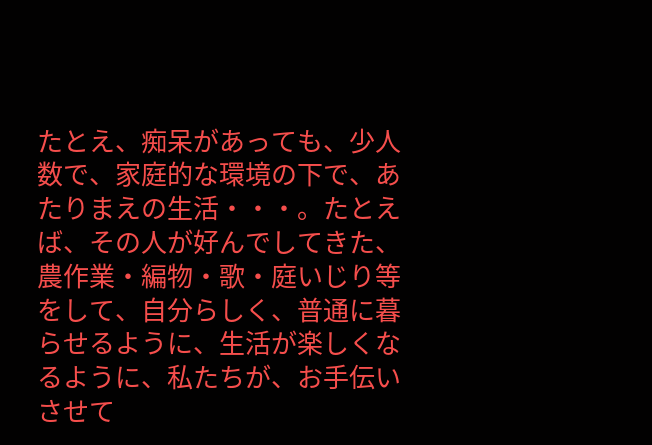たとえ、痴呆があっても、少人数で、家庭的な環境の下で、あたりまえの生活・・・。たとえば、その人が好んでしてきた、農作業・編物・歌・庭いじり等をして、自分らしく、普通に暮らせるように、生活が楽しくなるように、私たちが、お手伝いさせて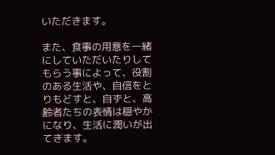いただきます。

また、食事の用意を一緒にしていただいたりしてもらう事によって、役割のある生活や、自信をとりもどすと、自ずと、高齢者たちの表情は穏やかになり、生活に潤いが出てきます。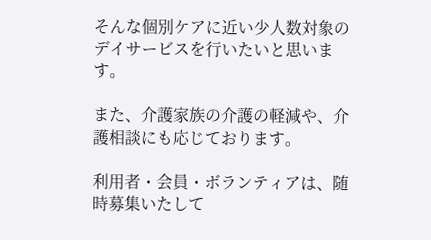そんな個別ケアに近い少人数対象のデイサービスを行いたいと思います。

また、介護家族の介護の軽減や、介護相談にも応じております。

利用者・会員・ボランティアは、随時募集いたして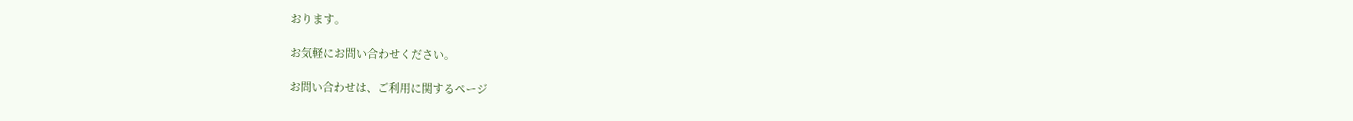おります。

お気軽にお問い合わせください。

お問い合わせは、ご利用に関するページ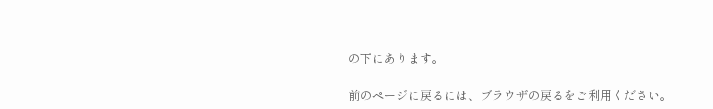の下にあります。

前のページに戻るには、ブラウザの戻るをご利用ください。